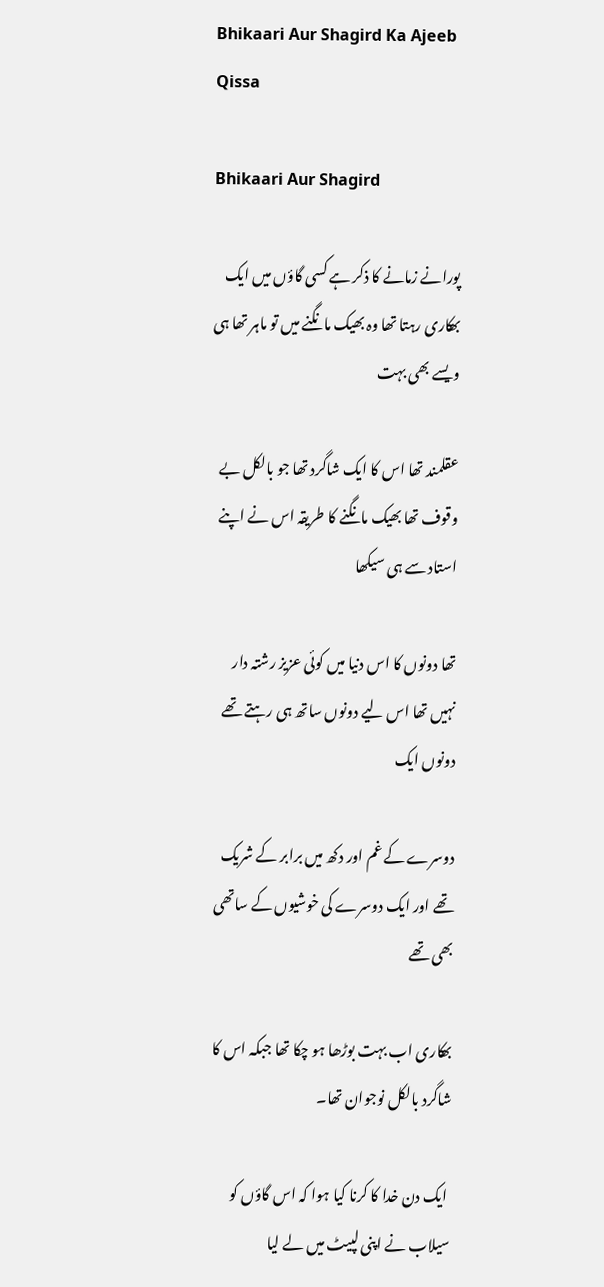Bhikaari Aur Shagird Ka Ajeeb Qissa

Bhikaari Aur Shagird

پورانے زمانے کا ذکر ہے کسی گاؤں میں ایک بھکاری رہتا تھا وہ بھیک مانگنے میں تو ماہر تھا ہی ویسے بھی بہت

عقلمند تھا اس کا ایک شاگرد تھا جو بالکل بے وقوف تھا بھیک مانگنے کا طریقہ اس نے اپنے استاد سے ہی سیکھا

تھا دونوں کا اس دنیا میں کوئی عزیز رشتہ دار نہیں تھا اس لیے دونوں ساتھ ہی رہتے تھے دونوں ایک

دوسرے کے غم اور دکھ میں برابر کے شریک تھے اور ایک دوسرے کی خوشیوں کے ساتھی بھی تھے

بھکاری اب بہت بوڑھا ہو چکا تھا جبکہ اس کا شاگرد بالکل نوجوان تھا۔

 ایک دن خدا کا کرنا کیا ہوا کہ اس گاؤں کو سیلاب نے اپنی لپیٹ میں لے لیا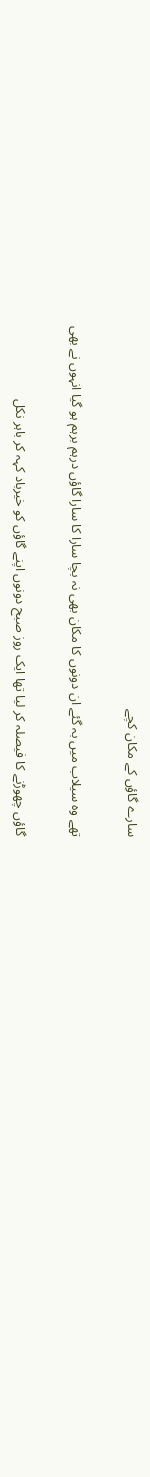سارے گاؤں کے مکان کچے

تھے وہ سیلاب میں بہ گئے ان دونوں کا مکان بھی نہ بچا سارا کا سارا گاؤں درہم برہم ہو گیا انہوں نے بھی

گاؤں چھوڑنے کا فیصلہ کر لیا تھا ایک روز صبح دونوں اپنے گاؤں کو خیرباد کہہ کر باہر نکل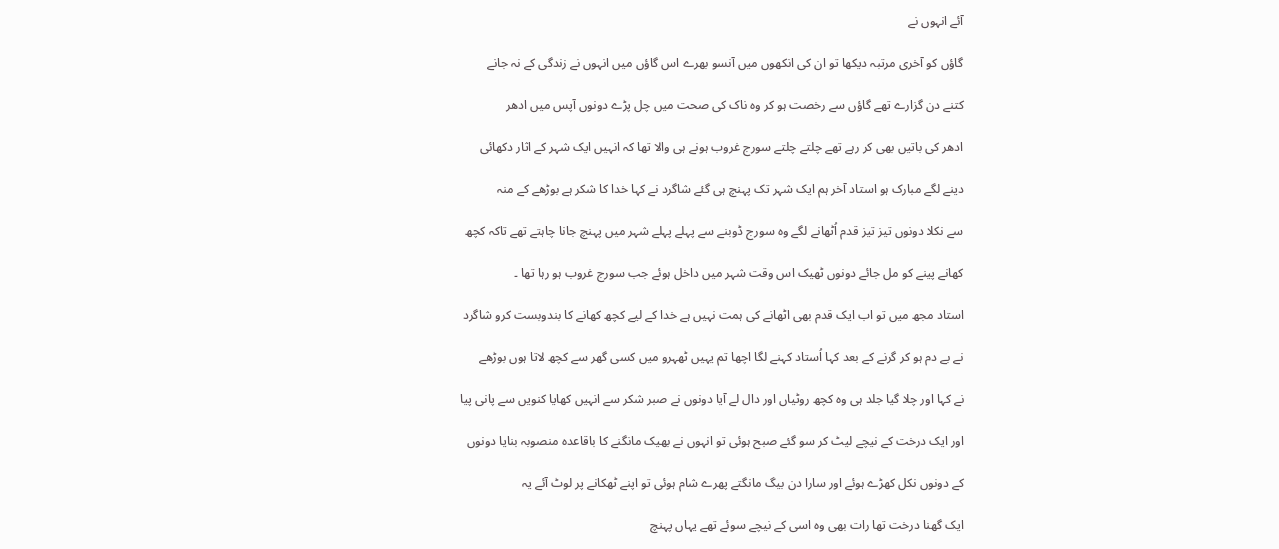آئے انہوں نے

گاؤں کو آخری مرتبہ دیکھا تو ان کی انکھوں میں آنسو بھرے اس گاؤں میں انہوں نے زندگی کے نہ جانے

کتنے دن گزارے تھے گاؤں سے رخصت ہو کر وہ ناک کی صحت میں چل پڑے دونوں آپس میں ادھر

ادھر کی باتیں بھی کر رہے تھے چلتے چلتے سورج غروب ہونے ہی والا تھا کہ انہیں ایک شہر کے اثار دکھائی

دینے لگے مبارک ہو استاد آخر ہم ایک شہر تک پہنچ ہی گئے شاگرد نے کہا خدا کا شکر ہے بوڑھے کے منہ

سے نکلا دونوں تیز تیز قدم اُٹھانے لگے وہ سورج ڈوبنے سے پہلے پہلے شہر میں پہنچ جانا چاہتے تھے تاکہ کچھ

کھانے پینے کو مل جائے دونوں ٹھیک اس وقت شہر میں داخل ہوئے جب سورج غروب ہو رہا تھا ۔

استاد مجھ میں تو اب ایک قدم بھی اٹھانے کی ہمت نہیں ہے خدا کے لیے کچھ کھانے کا بندوبست کرو شاگرد

نے بے دم ہو کر گرنے کے بعد کہا اُستاد کہنے لگا اچھا تم یہیں ٹھہرو میں کسی گھر سے کچھ لاتا ہوں بوڑھے

نے کہا اور چلا گیا جلد ہی وہ کچھ روٹیاں اور دال لے آیا دونوں نے صبر شکر سے انہیں کھایا کنویں سے پانی پیا

اور ایک درخت کے نیچے لیٹ کر سو گئے صبح ہوئی تو انہوں نے بھیک مانگنے کا باقاعدہ منصوبہ بنایا دونوں

کے دونوں نکل کھڑے ہوئے اور سارا دن بیگ مانگتے پھرے شام ہوئی تو اپنے ٹھکانے پر لوٹ آئے یہ

ایک گھنا درخت تھا رات بھی وہ اسی کے نیچے سوئے تھے یہاں پہنچ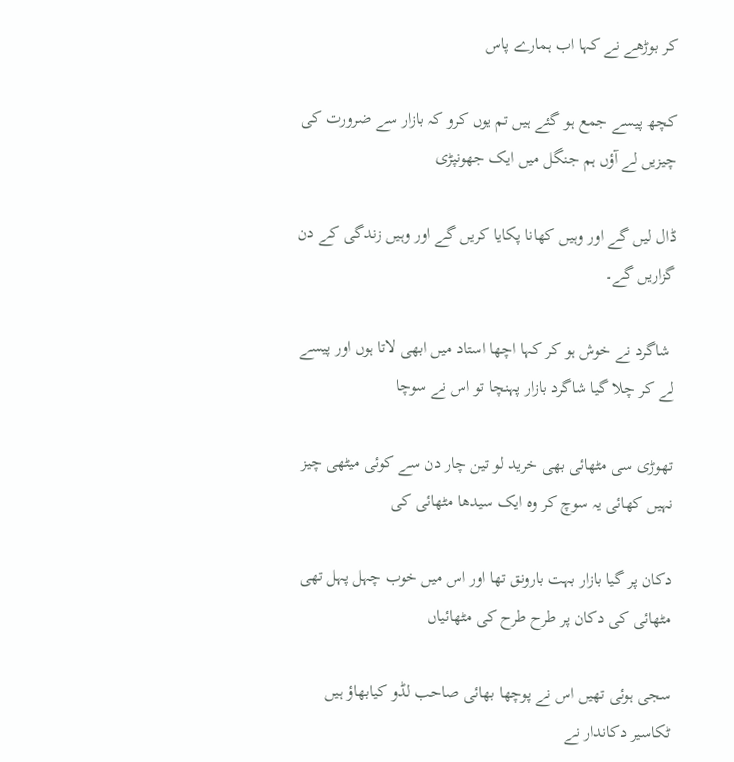کر بوڑھے نے کہا اب ہمارے پاس

کچھ پیسے جمع ہو گئے ہیں تم یوں کرو کہ بازار سے ضرورت کی چیزیں لے آؤں ہم جنگل میں ایک جھونپڑی

ڈال لیں گے اور وہیں کھانا پکایا کریں گے اور وہیں زندگی کے دن گزاریں گے۔

 شاگرد نے خوش ہو کر کہا اچھا استاد میں ابھی لاتا ہوں اور پیسے لے کر چلا گیا شاگرد بازار پہنچا تو اس نے سوچا

تھوڑی سی مٹھائی بھی خرید لو تین چار دن سے کوئی میٹھی چیز نہیں کھائی یہ سوچ کر وہ ایک سیدھا مٹھائی کی

دکان پر گیا بازار بہت بارونق تھا اور اس میں خوب چہل پہل تھی مٹھائی کی دکان پر طرح طرح کی مٹھائیاں

سجی ہوئی تھیں اس نے پوچھا بھائی صاحب لڈو کیابھاؤ ہیں ٹکاسیر دکاندار نے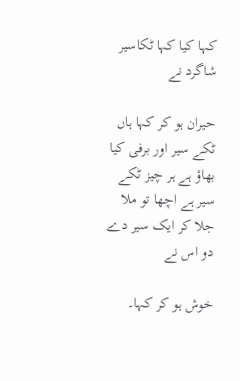کہا کیا کہا ٹکاسیر شاگرد نے

حیران ہو کر کہا ہاں ٹکے سیر اور برفی کیا بھاؤ ہے ہر چیز ٹکے سیر ہے اچھا تو ملا جلا کر ایک سیر دے دو اس نے

خوش ہو کر کہا۔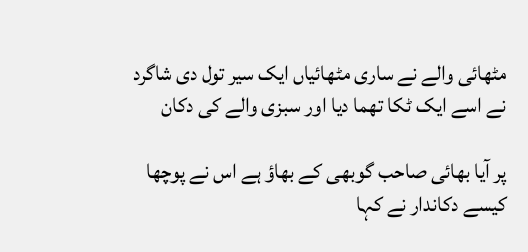مٹھائی والے نے ساری مٹھائیاں ایک سیر تول دی شاگرد نے اسے ایک ٹکا تھما دیا اور سبزی والے کی دکان

پر آیا بھائی صاحب گوبھی کے بھاؤ ہے اس نے پوچھا کیسے دکاندار نے کہا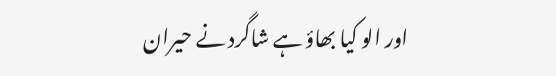اور الو کیا بھاؤ ہے شاگرد نے حیران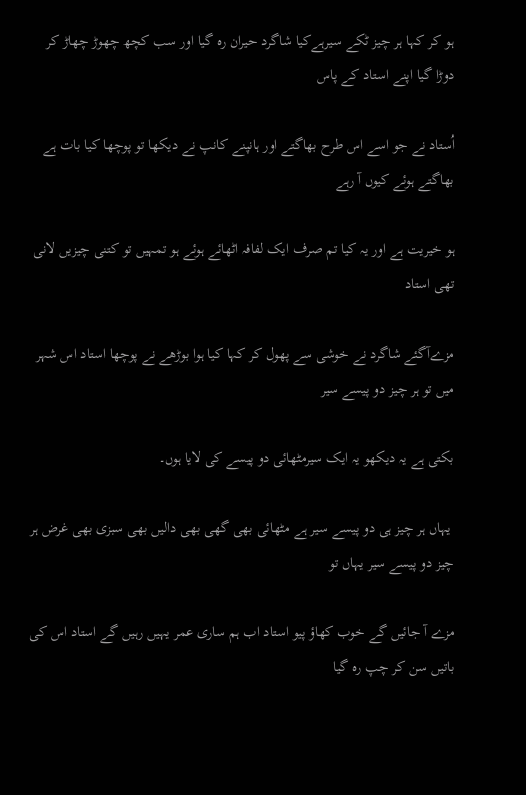ہو کر کہا ہر چیز ٹکے سیرہےکیا شاگرد حیران رہ گیا اور سب کچھ چھوڑ چھاڑ کر دوڑا گیا اپنے استاد کے پاس

اُستاد نے جو اسے اس طرح بھاگتے اور ہانپنے کانپ نے دیکھا تو پوچھا کیا بات ہے بھاگتے ہوئے کیوں آ رہے

ہو خیریت ہے اور یہ کیا تم صرف ایک لفافہ اٹھائے ہوئے ہو تمہیں تو کتنی چیزیں لانی تھی استاد

مزےآگئے شاگرد نے خوشی سے پھول کر کہا کیا ہوا بوڑھے نے پوچھا استاد اس شہر میں تو ہر چیز دو پیسے سیر

بکتی ہے یہ دیکھو یہ ایک سیرمٹھائی دو پیسے کی لایا ہوں۔

 یہاں ہر چیز ہی دو پیسے سیر ہے مٹھائی بھی گھی بھی دالیں بھی سبزی بھی غرض ہر چیز دو پیسے سیر یہاں تو

مزے آ جائیں گے خوب کھاؤ پیو استاد اب ہم ساری عمر یہیں رہیں گے استاد اس کی باتیں سن کر چپ رہ گیا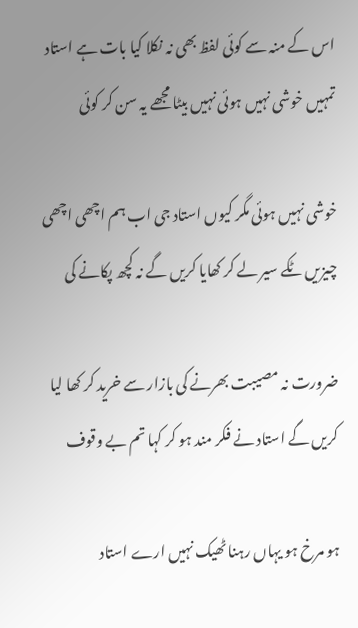اس کے منہ سے کوئی لفظ بھی نہ نکلا کیا بات ہے استاد تمہیں خوشی نہیں ہوئی نہیں بیٹا مجھے یہ سن کر کوئی

خوشی نہیں ہوئی مگر کیوں استاد جی اب ہم اچھی اچھی چیزیں ٹکے سیر لے کر کھایا کریں گے نہ کچھ پکانے کی

ضرورت نہ مصیبت بھرنے کی بازار سے خرید کر کھا لیا کریں گے استاد نے فکر مند ہو کر کہا تم بے وقوف

ہو مرخ ہو یہاں رہنا ٹھیک نہیں ارے استاد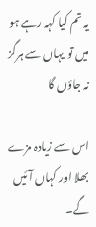یہ تم کیا کہہ رہے ہو میں تو یہاں سے ہرگز نہ جاؤں گا

اس سے زیادہ مزے بھلا اور کہاں آئیں گے۔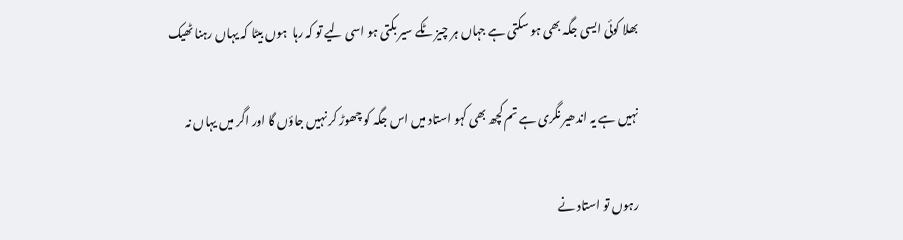بھلا کوئی ایسی جگہ بھی ہو سکتی ہے جہاں ہر چیز ٹکے سیر بکتی ہو اسی لیے تو کہ رہا  ہوں بیٹا کہ یہاں رہنا ٹھیک

نہیں ہے یہ اندھیر نگری ہے تم کچھ بھی کہو استاد میں اس جگہ کو چھوڑ کر نہیں جاؤں گا اور اگر میں یہاں نہ

رہوں تو استاد نے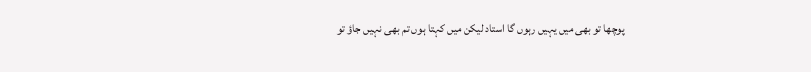پوچھا تو بھی میں یہیں رہوں گا استاد لیکن میں کہتا ہوں تم بھی نہیں جاؤ تو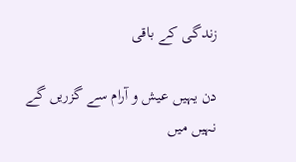زندگی کے باقی

دن یہیں عیش و آرام سے گزریں گے نہیں میں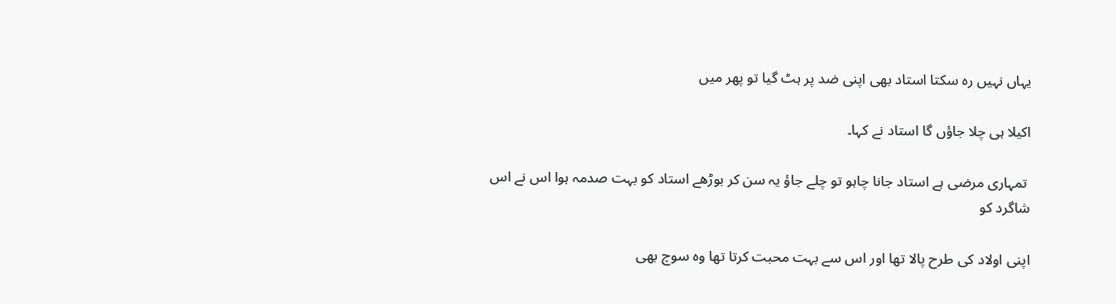یہاں نہیں رہ سکتا استاد بھی اپنی ضد پر ہٹ گیا تو پھر میں

اکیلا ہی چلا جاؤں گا استاد نے کہا۔

 تمہاری مرضی ہے استاد جانا چاہو تو چلے جاؤ یہ سن کر بوڑھے استاد کو بہت صدمہ ہوا اس نے اس شاگرد کو

اپنی اولاد کی طرح پالا تھا اور اس سے بہت محبت کرتا تھا وہ سوچ بھی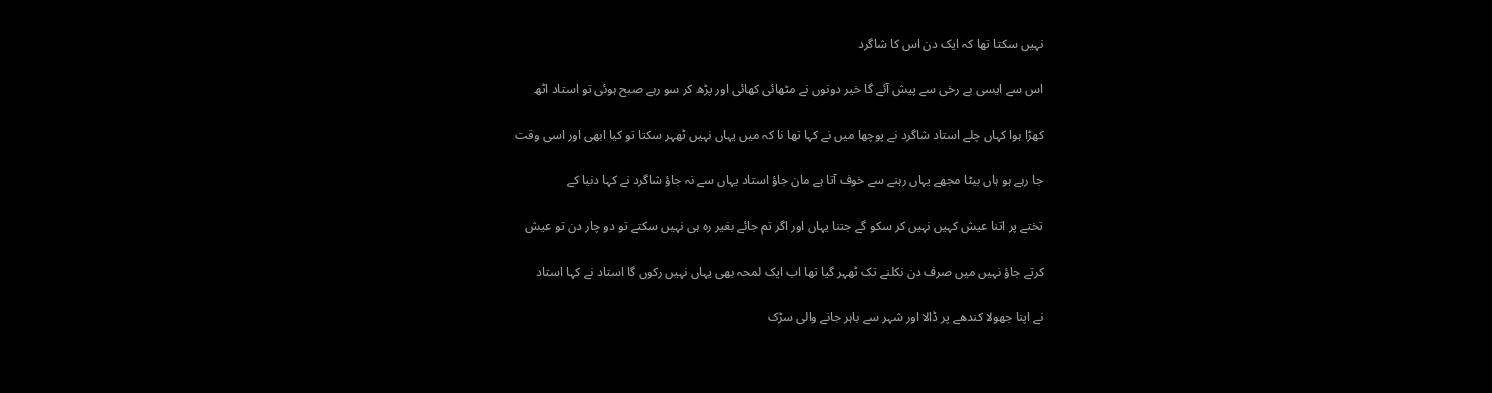نہیں سکتا تھا کہ ایک دن اس کا شاگرد

اس سے ایسی بے رخی سے پیش آئے گا خیر دونوں نے مٹھائی کھائی اور پڑھ کر سو رہے صبح ہوئی تو استاد اٹھ

کھڑا ہوا کہاں چلے استاد شاگرد نے پوچھا میں نے کہا تھا نا کہ میں یہاں نہیں ٹھہر سکتا تو کیا ابھی اور اسی وقت

جا رہے ہو ہاں بیٹا مجھے یہاں رہنے سے خوف آتا ہے مان جاؤ استاد یہاں سے نہ جاؤ شاگرد نے کہا دنیا کے

تختے پر اتنا عیش کہیں نہیں کر سکو گے جتنا یہاں اور اگر تم جائے بغیر رہ ہی نہیں سکتے تو دو چار دن تو عیش

کرتے جاؤ نہیں میں صرف دن نکلنے تک ٹھہر گیا تھا اب ایک لمحہ بھی یہاں نہیں رکوں گا استاد نے کہا استاد

نے اپنا جھولا کندھے پر ڈالا اور شہر سے باہر جانے والی سڑک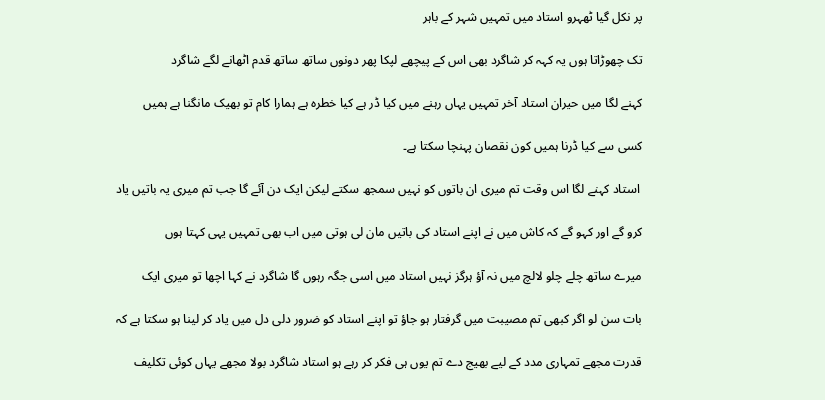پر نکل گیا ٹھہرو استاد میں تمہیں شہر کے باہر

تک چھوڑاتا ہوں یہ کہہ کر شاگرد بھی اس کے پیچھے لپکا پھر دونوں ساتھ ساتھ قدم اٹھانے لگے شاگرد

کہنے لگا میں حیران استاد آخر تمہیں یہاں رہنے میں کیا ڈر ہے کیا خطرہ ہے ہمارا کام تو بھیک مانگنا ہے ہمیں

کسی سے کیا ڈرنا ہمیں کون نقصان پہنچا سکتا ہے۔

 استاد کہنے لگا اس وقت تم میری ان باتوں کو نہیں سمجھ سکتے لیکن ایک دن آئے گا جب تم میری یہ باتیں یاد

کرو گے اور کہو گے کہ کاش میں نے اپنے استاد کی باتیں مان لی ہوتی میں اب بھی تمہیں یہی کہتا ہوں

میرے ساتھ چلے چلو لالچ میں نہ آؤ ہرگز نہیں استاد میں اسی جگہ رہوں گا شاگرد نے کہا اچھا تو میری ایک

بات سن لو اگر کبھی تم مصیبت میں گرفتار ہو جاؤ تو اپنے استاد کو ضرور دلی دل میں یاد کر لینا ہو سکتا ہے کہ

قدرت مجھے تمہاری مدد کے لیے بھیج دے تم یوں ہی فکر کر رہے ہو استاد شاگرد بولا مجھے یہاں کوئی تکلیف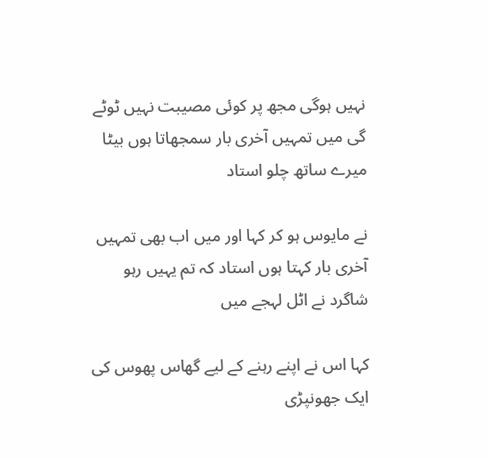نہیں ہوگی مجھ پر کوئی مصیبت نہیں ٹوٹے گی میں تمہیں آخری بار سمجھاتا ہوں بیٹا میرے ساتھ چلو استاد

نے مایوس ہو کر کہا اور میں اب بھی تمہیں آخری بار کہتا ہوں استاد کہ تم یہیں رہو شاگرد نے اٹل لہجے میں

کہا اس نے اپنے رہنے کے لیے گھاس پھوس کی ایک جھونپڑی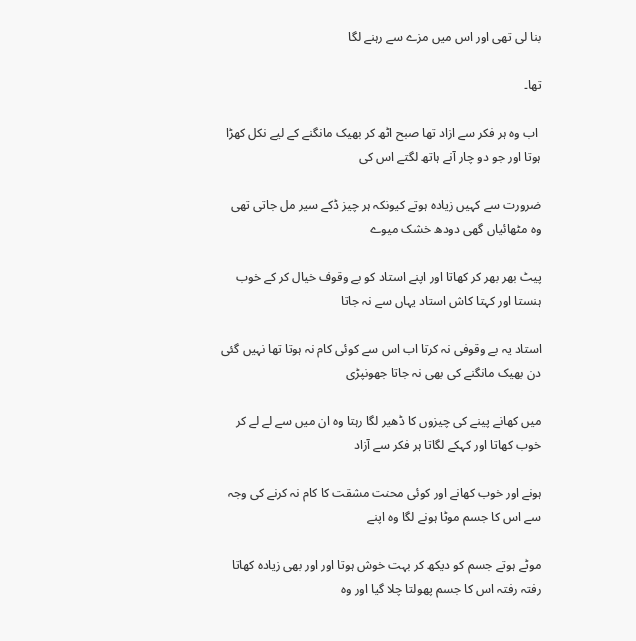بنا لی تھی اور اس میں مزے سے رہنے لگا

تھا۔

 اب وہ ہر فکر سے ازاد تھا صبح اٹھ کر بھیک مانگنے کے لیے نکل کھڑا ہوتا اور جو دو چار آنے ہاتھ لگتے اس کی

ضرورت سے کہیں زیادہ ہوتے کیونکہ ہر چیز ڈکے سیر مل جاتی تھی وہ مٹھائیاں گھی دودھ خشک میوے

پیٹ بھر بھر کر کھاتا اور اپنے استاد کو بے وقوف خیال کر کے خوب ہنستا اور کہتا کاش استاد یہاں سے نہ جاتا

استاد یہ بے وقوفی نہ کرتا اب اس سے کوئی کام نہ ہوتا تھا نہیں گئی دن بھیک مانگنے کی بھی نہ جاتا جھونپڑی

میں کھانے پینے کی چیزوں کا ڈھیر لگا رہتا وہ ان میں سے لے لے کر خوب کھاتا اور کہکے لگاتا ہر فکر سے آزاد

ہونے اور خوب کھانے اور کوئی محنت مشقت کا کام نہ کرنے کی وجہ سے اس کا جسم موٹا ہونے لگا وہ اپنے

موٹے ہوتے جسم کو دیکھ کر بہت خوش ہوتا اور اور بھی زیادہ کھاتا رفتہ رفتہ اس کا جسم پھولتا چلا گیا اور وہ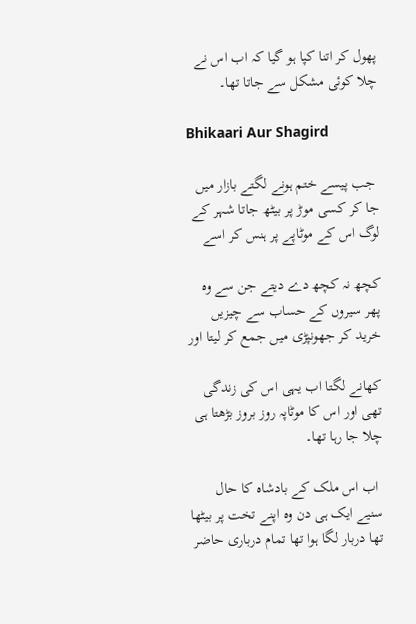پھول کر اتنا کپا ہو گیا کہ اب اس نے چلا کوئی مشکل سے جاتا تھا۔

Bhikaari Aur Shagird

 جب پیسے ختم ہونے لگتے بازار میں جا کر کسی موڑ پر بیٹھ جاتا شہر کے لوگ اس کے موٹاپے پر ہنس کر اسے

کچھ نہ کچھ دے دیتے جن سے وہ پھر سیروں کے حساب سے چیزیں خرید کر جھونپڑی میں جمع کر لیتا اور

کھانے لگتا اب یہی اس کی زندگی تھی اور اس کا موٹاپہ روز بروز بڑھتا ہی چلا جا رہا تھا۔

 اب اس ملک کے بادشاہ کا حال سنیے ایک ہی دن وہ اپنے تخت پر بیٹھا تھا دربار لگا ہوا تھا تمام درباری حاضر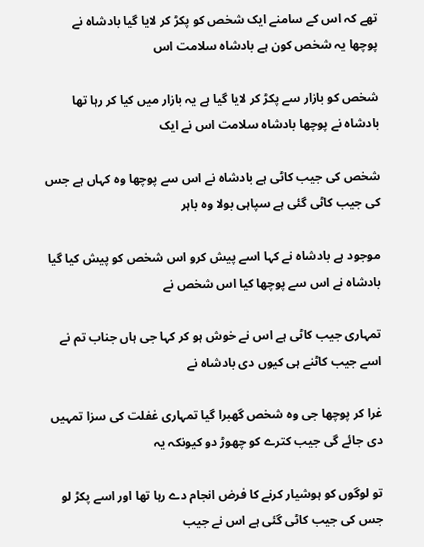تھے کہ اس کے سامنے ایک شخص کو پکڑ کر لایا گیا بادشاہ نے پوچھا یہ شخص کون ہے بادشاہ سلامت اس

شخص کو بازار سے پکڑ کر لایا گیا ہے یہ بازار میں کیا کر رہا تھا بادشاہ نے پوچھا بادشاہ سلامت اس نے ایک

شخص کی جیب کاٹی ہے بادشاہ نے اس سے پوچھا وہ کہاں ہے جس کی جیب کاٹی گئی ہے سپاہی بولا وہ باہر

موجود ہے بادشاہ نے کہا اسے پیش کرو اس شخص کو پیش کیا گیا بادشاہ نے اس سے پوچھا کیا اس شخص نے

تمہاری جیب کاٹی ہے اس نے خوش ہو کر کہا جی ہاں جناب تم نے اسے جیب کاٹنے ہی کیوں دی بادشاہ نے

غرا کر پوچھا جی وہ شخص گھبرا گیا تمہاری غفلت کی سزا تمہیں دی جائے گی جیب کترے کو چھوڑ دو کیونکہ یہ

تو لوگوں کو ہوشیار کرنے کا فرض انجام دے رہا تھا اور اسے پکڑ لو جس کی جیب کاٹی گئی ہے اس نے جیب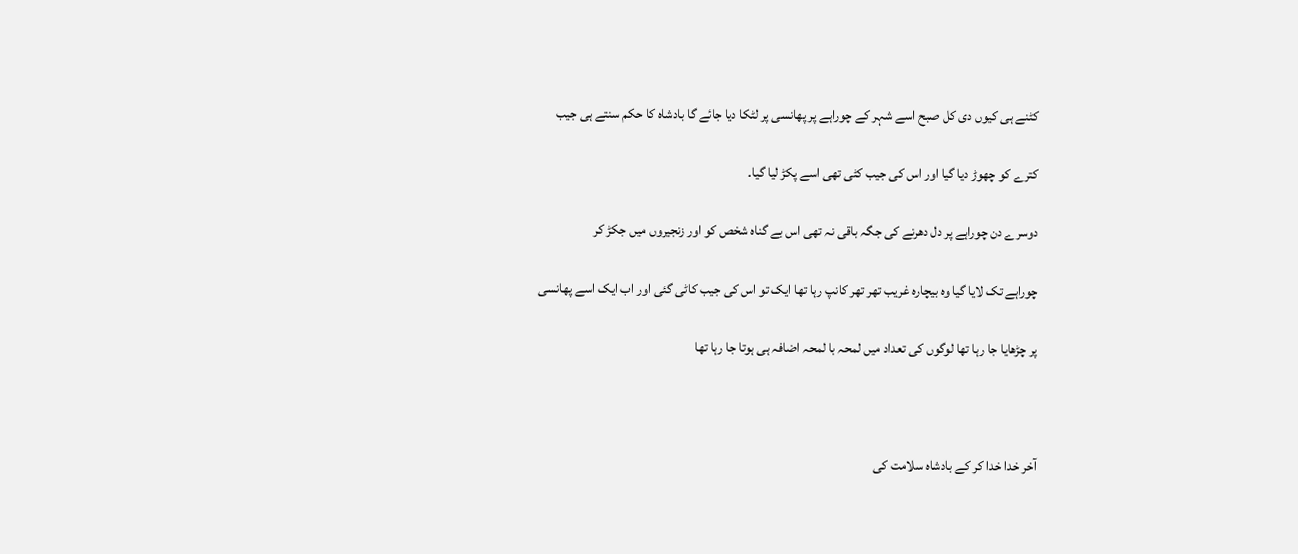کٹنے ہی کیوں دی کل صبح اسے شہر کے چوراہے پر پھانسی پر لٹکا دیا جائے گا بادشاہ کا حکم سنتے ہی جیب

کترے کو چھوڑ دیا گیا اور اس کی جیب کٹی تھی اسے پکڑ لیا گیا۔

دوسرے دن چوراہے پر دل دھرنے کی جگہ باقی نہ تھی اس بے گناہ شخص کو اور زنجیروں میں جکڑ کر

چوراہے تک لایا گیا وہ بیچارہ غریب تھر تھر کانپ رہا تھا ایک تو اس کی جیب کاٹی گئی اور اب ایک اسے پھانسی

پر چڑھایا جا رہا تھا لوگوں کی تعداد میں لمحہ با لمحہ اضافہ ہی ہوتا جا رہا تھا



آخر خدا خدا کر کے بادشاہ سلامت کی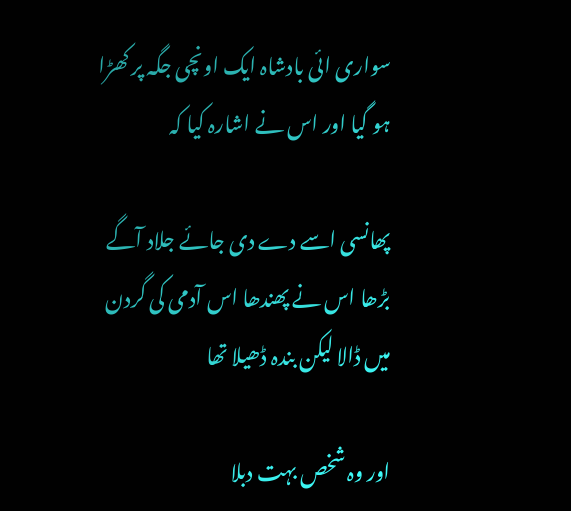سواری ائی بادشاہ ایک اونچی جگہ پر کھڑا ہو گیا اور اس نے اشارہ کیا کہ

پھانسی اسے دے دی جائے جلاد آگے بڑھا اس نے پھندھا اس آدمی کی گردن میں ڈالا لیکن بندہ ڈھیلا تھا

اور وہ شخص بہت دبلا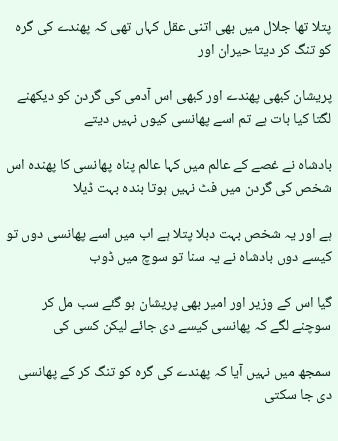پتلا تھا جلال میں بھی اتنی عقل کہاں تھی کہ پھندے کی گرہ کو تنگ کر دیتا حیران اور

پریشان کبھی پھندے اور کبھی اس آدمی کی گردن کو دیکھنے لگتا کیا بات ہے تم اسے پھانسی کیوں نہیں دیتے

بادشاہ نے غصے کے عالم میں کہا عالم پناہ پھانسی کا پھندہ اس شخص کی گردن میں فٹ نہیں ہوتا بندہ بہت ڈیلا

ہے اور یہ شخص بہت دبلا پتلا ہے اب میں اسے پھانسی دوں تو کیسے دوں بادشاہ نے یہ سنا تو سوچ میں ڈوب

گیا اس کے وزیر اور امیر بھی پریشان ہو گئے سب مل کر سوچنے لگے کہ پھانسی کیسے دی جائے لیکن کسی کی

سمجھ میں نہیں آیا کہ پھندے کی گرہ کو تنگ کر کے پھانسی دی جا سکتی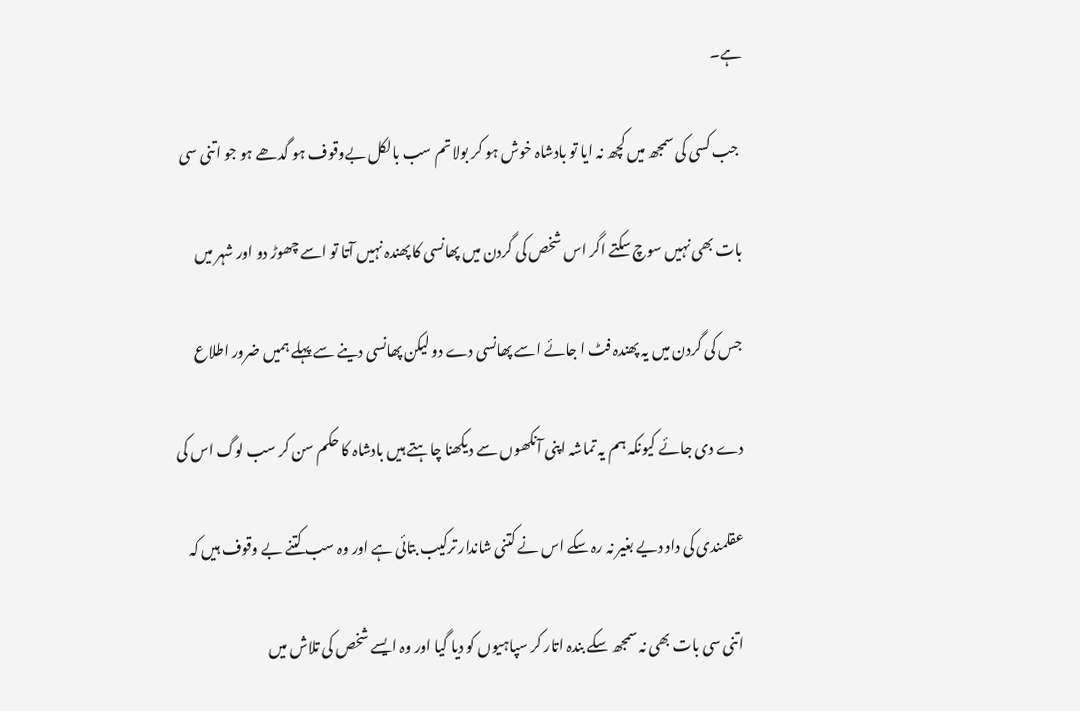ہے۔

 جب کسی کی سمجھ میں کچھ نہ ایا تو بادشاہ خوش ہو کر بولا تم سب بالکل بےوقوف ہو گدھے ہو جو اتنی سی

بات بھی نہیں سوچ سکتے اگر اس شخص کی گردن میں پھانسی کا پھندہ نہیں آتا تو اسے چھوڑ دو اور شہر میں

جس کی گردن میں یہ پھندہ فٹ ا جائے اسے پھانسی دے دو لیکن پھانسی دینے سے پہلے ہمیں ضرور اطلاع

دے دی جائے کیونکہ ہم یہ تماشہ اپنی آنکھوں سے دیکھنا چاہتے ہیں بادشاہ کا حکم سن کر سب لوگ اس کی

عقلمندی کی داد دیے بغیر نہ رہ سکے اس نے کتنی شاندار ترکیب بتائی ہے اور وہ سب کتنے بے وقوف ہیں کہ

اتنی سی بات بھی نہ سمجھ سکے بندہ اتار کر سپاہیوں کو دیا گیا اور وہ ایسے شخص کی تلاش میں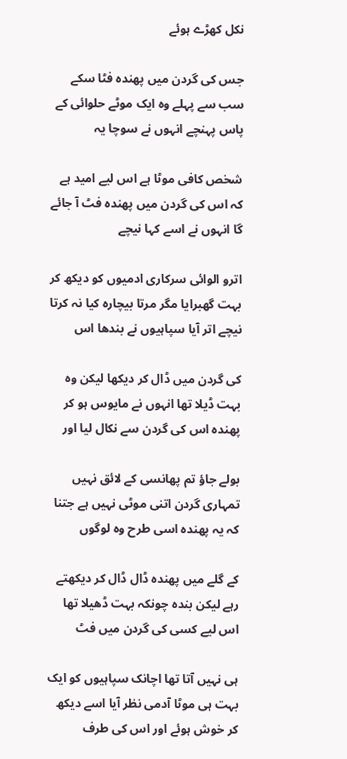نکل کھڑے ہوئے

جس کی گردن میں پھندہ فٹا سکے سب سے پہلے وہ ایک موٹے حلوائی کے پاس پہنچے انہوں نے سوچا یہ

شخص کافی موٹا ہے اس لیے امید ہے کہ اس کی گردن میں پھندہ فٹ آ جائے گا انہوں نے اسے کہا نیچے

اترو الوائی سرکاری ادمیوں کو دیکھ کر بہت گھبرایا مگر مرتا بیچارہ کیا نہ کرتا نیچے اتر آیا سپاہیوں نے بندھا اس

کی گردن میں ڈال کر دیکھا لیکن وہ بہت ڈیلا تھا انہوں نے مایوس ہو کر پھندہ اس کی گردن سے نکال لیا اور

بولے جاؤ تم پھانسی کے لائق نہیں تمہاری گردن اتنی موٹی نہیں ہے جتنا کہ یہ پھندہ اسی طرح وہ لوگوں

کے گلے میں پھندہ ڈال ڈال کر دیکھتے رہے لیکن بندہ چونکہ بہت ڈھیلا تھا اس لیے کسی کی گردن میں فٹ

ہی نہیں آتا تھا اچانک سپاہیوں کو ایک بہت ہی موٹا آدمی نظر آیا اسے دیکھ کر خوش ہوئے اور اس کی طرف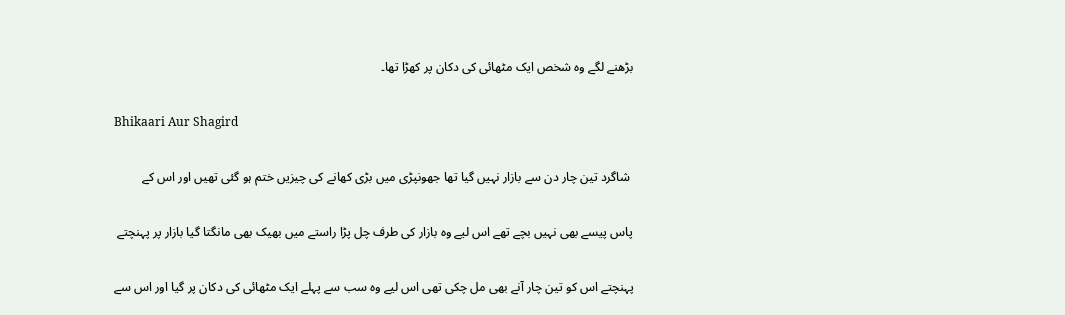بڑھنے لگے وہ شخص ایک مٹھائی کی دکان پر کھڑا تھا۔

Bhikaari Aur Shagird

 شاگرد تین چار دن سے بازار نہیں گیا تھا جھونپڑی میں بڑی کھانے کی چیزیں ختم ہو گئی تھیں اور اس کے

پاس پیسے بھی نہیں بچے تھے اس لیے وہ بازار کی طرف چل پڑا راستے میں بھیک بھی مانگتا گیا بازار پر پہنچتے

پہنچتے اس کو تین چار آنے بھی مل چکی تھی اس لیے وہ سب سے پہلے ایک مٹھائی کی دکان پر گیا اور اس سے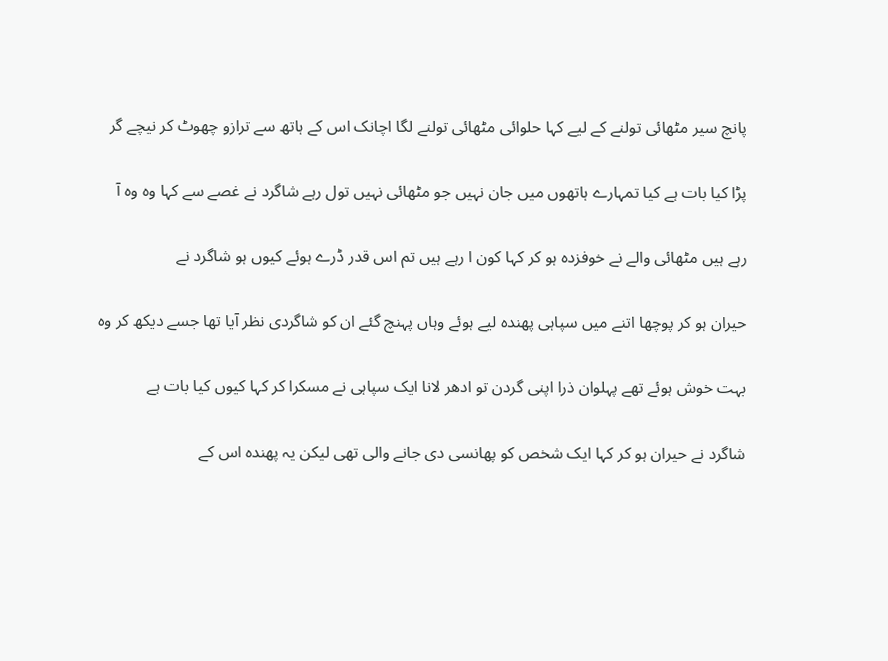پانچ سیر مٹھائی تولنے کے لیے کہا حلوائی مٹھائی تولنے لگا اچانک اس کے ہاتھ سے ترازو چھوٹ کر نیچے گر

پڑا کیا بات ہے کیا تمہارے ہاتھوں میں جان نہیں جو مٹھائی نہیں تول رہے شاگرد نے غصے سے کہا وہ وہ آ

رہے ہیں مٹھائی والے نے خوفزدہ ہو کر کہا کون ا رہے ہیں تم اس قدر ڈرے ہوئے کیوں ہو شاگرد نے

حیران ہو کر پوچھا اتنے میں سپاہی پھندہ لیے ہوئے وہاں پہنچ گئے ان کو شاگردی نظر آیا تھا جسے دیکھ کر وہ

بہت خوش ہوئے تھے پہلوان ذرا اپنی گردن تو ادھر لانا ایک سپاہی نے مسکرا کر کہا کیوں کیا بات ہے

شاگرد نے حیران ہو کر کہا ایک شخص کو پھانسی دی جانے والی تھی لیکن یہ پھندہ اس کے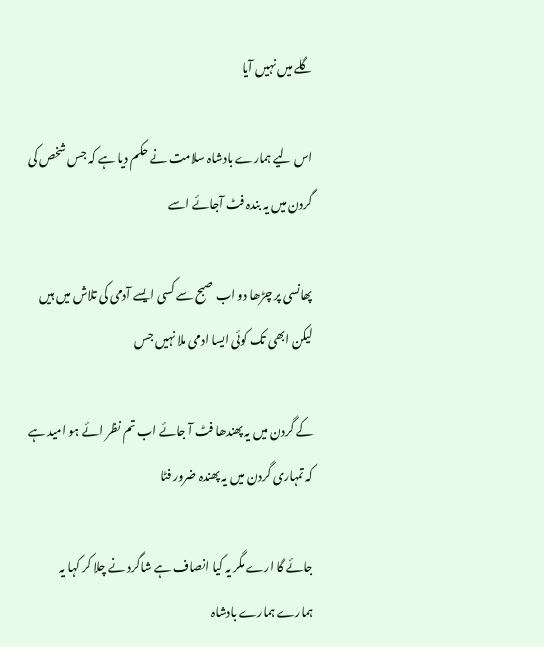گلے میں نہیں آیا

اس لیے ہمارے بادشاہ سلامت نے حکم دیا ہے کہ جس شخص کی گردن میں یہ بندہ فٹ آجائے اسے

پھانسی پر چڑھا دو اب صبح سے کسی ایسے آدمی کی تلاش میں ہیں لیکن ابھی تک کوئی ایسا ادمی ملا نہیں جس

کے گردن میں یہ پھندھا فٹ آ جائے اب تم نظر ائے ہو امید ہے کہ تمہاری گردن میں یہ پھندہ ضرور فٹا

جائے گا ارے مگر یہ کیا انصاف ہے شاگرد نے چلا کر کہا یہ ہمارے ہمارے بادشاہ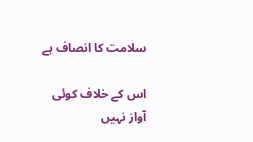سلامت کا انصاف ہے

اس کے خلاف کوئی آواز نہیں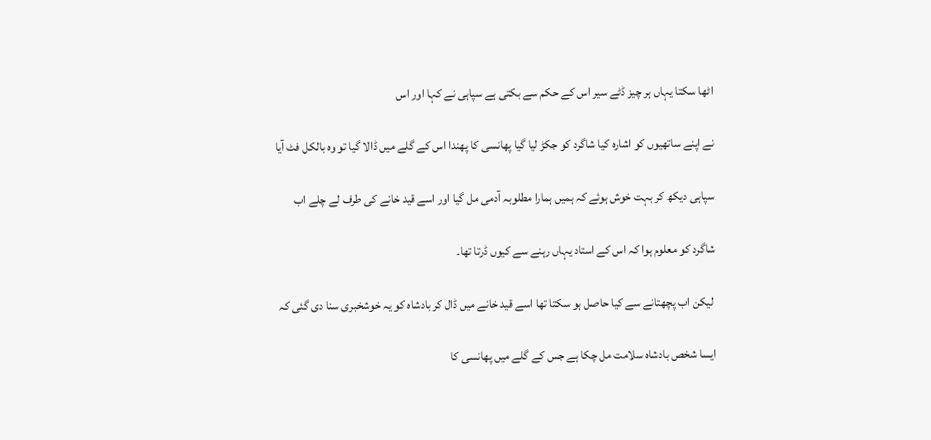اٹھا سکتا یہاں ہر چیز ڈٹے سیر اس کے حکم سے بکتی ہے سپاہی نے کہا اور اس

نے اپنے ساتھیوں کو اشارہ کیا شاگرد کو جکڑ لیا گیا پھانسی کا پھندا اس کے گلے میں ڈالا گیا تو وہ بالکل فٹ آیا

سپاہی دیکھ کر بہت خوش ہوئے کہ ہمیں ہمارا مطلوبہ آدمی مل گیا اور اسے قید خانے کی طرف لے چلے اب

شاگرد کو معلوم ہوا کہ اس کے استاد یہاں رہنے سے کیوں ڈرتا تھا۔

 لیکن اب پچھتانے سے کیا حاصل ہو سکتا تھا اسے قید خانے میں ڈال کر بادشاہ کو یہ خوشخبری سنا دی گئی کہ

ایسا شخص بادشاہ سلامت مل چکا ہے جس کے گلے میں پھانسی کا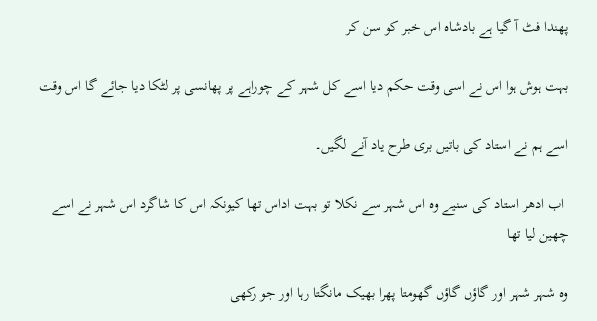پھندا فٹ آ گیا ہے بادشاہ اس خبر کو سن کر

بہت ہوش ہوا اس نے اسی وقت حکم دیا اسے کل شہر کے چوراہے پر پھانسی پر لٹکا دیا جائے گا اس وقت

اسے ہم نے استاد کی باتیں بری طرح یاد آنے لگیں۔

 اب ادھر استاد کی سنیے وہ اس شہر سے نکلا تو بہت اداس تھا کیونکہ اس کا شاگرد اس شہر نے اسے چھین لیا تھا

وہ شہر شہر اور گاؤں گاؤں گھومتا پھرا بھیک مانگتا رہا اور جو رکھی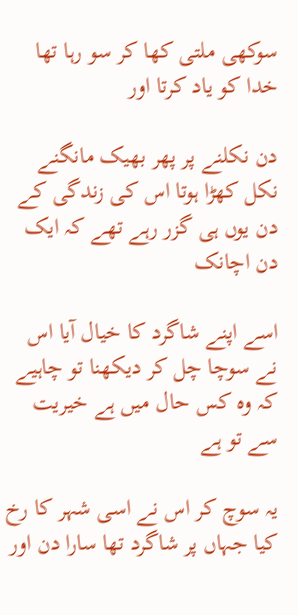سوکھی ملتی کھا کر سو رہا تھا خدا کو یاد کرتا اور

دن نکلنے پر پھر بھیک مانگنے نکل کھڑا ہوتا اس کی زندگی کے دن یوں ہی گزر رہے تھے کہ ایک دن اچانک

اسے اپنے شاگرد کا خیال آیا اس نے سوچا چل کر دیکھنا تو چاہیے کہ وہ کس حال میں ہے خیریت سے تو ہے

یہ سوچ کر اس نے اسی شہر کا رخ کیا جہاں پر شاگرد تھا سارا دن اور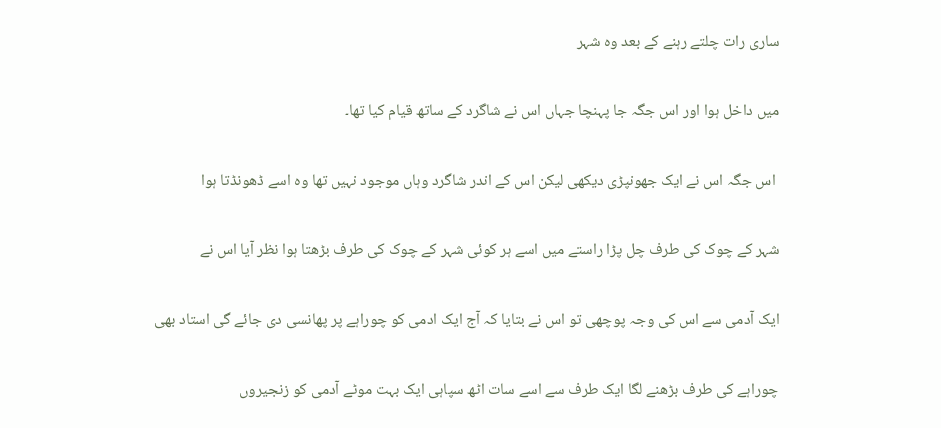ساری رات چلتے رہنے کے بعد وہ شہر

میں داخل ہوا اور اس جگہ جا پہنچا جہاں اس نے شاگرد کے ساتھ قیام کیا تھا۔

 اس جگہ اس نے ایک جھونپڑی دیکھی لیکن اس کے اندر شاگرد وہاں موجود نہیں تھا وہ اسے ڈھونڈتا ہوا

شہر کے چوک کی طرف چل پڑا راستے میں اسے ہر کوئی شہر کے چوک کی طرف بڑھتا ہوا نظر آیا اس نے

ایک آدمی سے اس کی وجہ پوچھی تو اس نے بتایا کہ آج ایک ادمی کو چوراہے پر پھانسی دی جائے گی استاد بھی

چوراہے کی طرف بڑھنے لگا ایک طرف سے اسے سات اٹھ سپاہی ایک بہت موٹے آدمی کو زنجیروں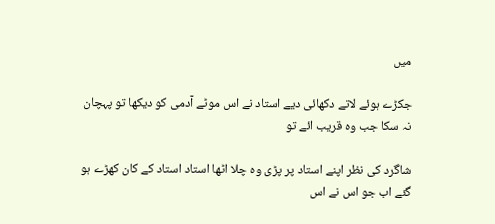میں

جکڑے ہوئے لاتے دکھائی دیے استاد نے اس موٹے آدمی کو دیکھا تو پہچان نہ سکا جب وہ قریب ائے تو

شاگرد کی نظر اپنے استاد پر پڑی وہ چلا اٹھا استاد استاد کے کان کھڑے ہو گئے اب جو اس نے اس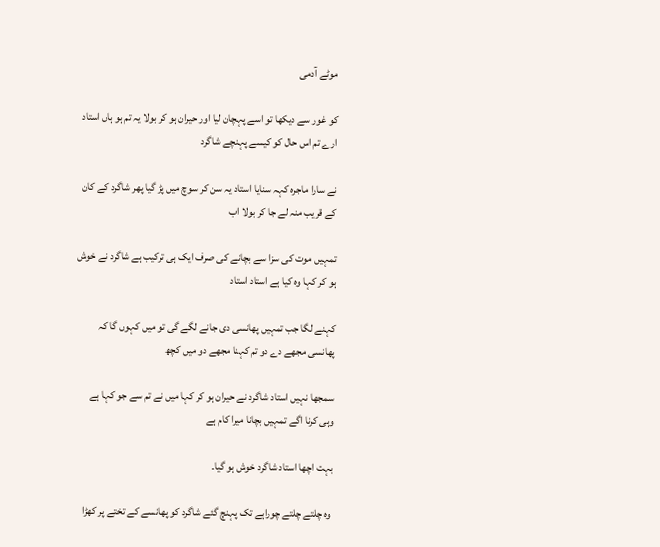موٹے آدمی

کو غور سے دیکھا تو اسے پہچان لیا اور حیران ہو کر بولا یہ تم ہو ہاں استاد ارے تم اس حال کو کیسے پہنچے شاگرد

نے سارا ماجرہ کہہ سنایا استاد یہ سن کر سوچ میں پڑ گیا پھر شاگرد کے کان کے قریب منہ لے جا کر بولا اب

تمہیں موت کی سزا سے بچانے کی صرف ایک ہی ترکیب ہے شاگرد نے خوش ہو کر کہا وہ کیا ہے استاد استاد

کہنے لگا جب تمہیں پھانسی دی جانے لگے گی تو میں کہوں گا کہ پھانسی مجھے دے دو تم کہنا مجھے دو میں کچھ

سمجھا نہیں استاد شاگرد نے حیران ہو کر کہا میں نے تم سے جو کہا ہے وہی کرنا اگے تمہیں بچانا میرا کام ہے

بہت اچھا استاد شاگرد خوش ہو گیا۔

 وہ چلتے چلتے چوراہے تک پہنچ گئے شاگرد کو پھانسے کے تختے پر کھڑا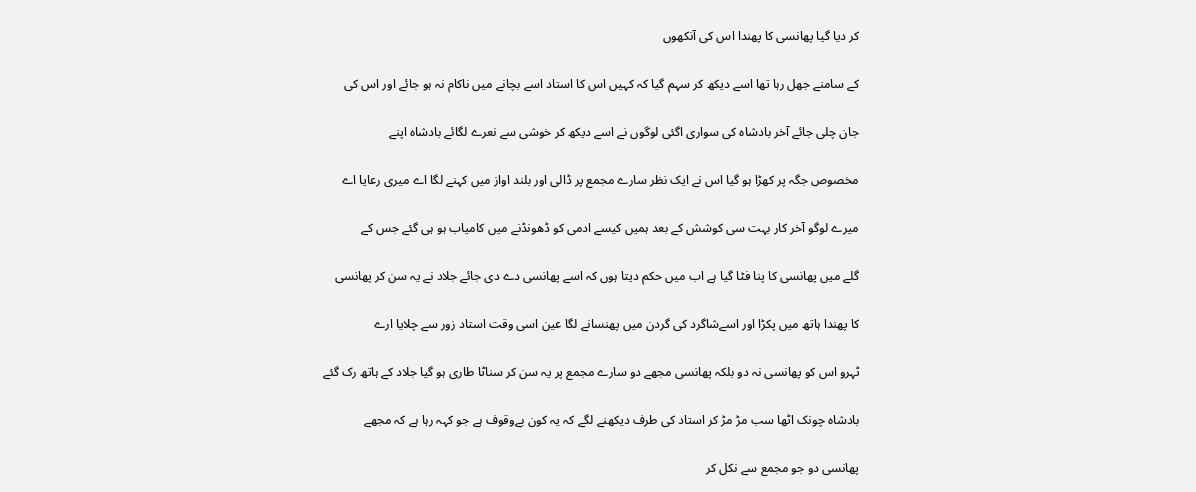کر دیا گیا پھانسی کا پھندا اس کی آنکھوں

کے سامنے جھل رہا تھا اسے دیکھ کر سہم گیا کہ کہیں اس کا استاد اسے بچانے میں ناکام نہ ہو جائے اور اس کی

جان چلی جائے آخر بادشاہ کی سواری اگئی لوگوں نے اسے دیکھ کر خوشی سے نعرے لگائے بادشاہ اپنے

مخصوص جگہ پر کھڑا ہو گیا اس نے ایک نظر سارے مجمع پر ڈالی اور بلند اواز میں کہنے لگا اے میری رعایا اے

میرے لوگو آخر کار بہت سی کوشش کے بعد ہمیں کیسے ادمی کو ڈھونڈنے میں کامیاب ہو ہی گئے جس کے

گلے میں پھانسی کا پنا فٹا گیا ہے اب میں حکم دیتا ہوں کہ اسے پھانسی دے دی جائے جلاد نے یہ سن کر پھانسی

کا پھندا ہاتھ میں پکڑا اور اسےشاگرد کی گردن میں پھنسانے لگا عین اسی وقت استاد زور سے چلایا ارے

ٹہرو اس کو پھانسی نہ دو بلکہ پھانسی مجھے دو سارے مجمع پر یہ سن کر سناٹا طاری ہو گیا جلاد کے ہاتھ رک گئے

بادشاہ چونک اٹھا سب مڑ مڑ کر استاد کی طرف دیکھنے لگے کہ یہ کون بےوقوف ہے جو کہہ رہا ہے کہ مجھے

پھانسی دو جو مجمع سے نکل کر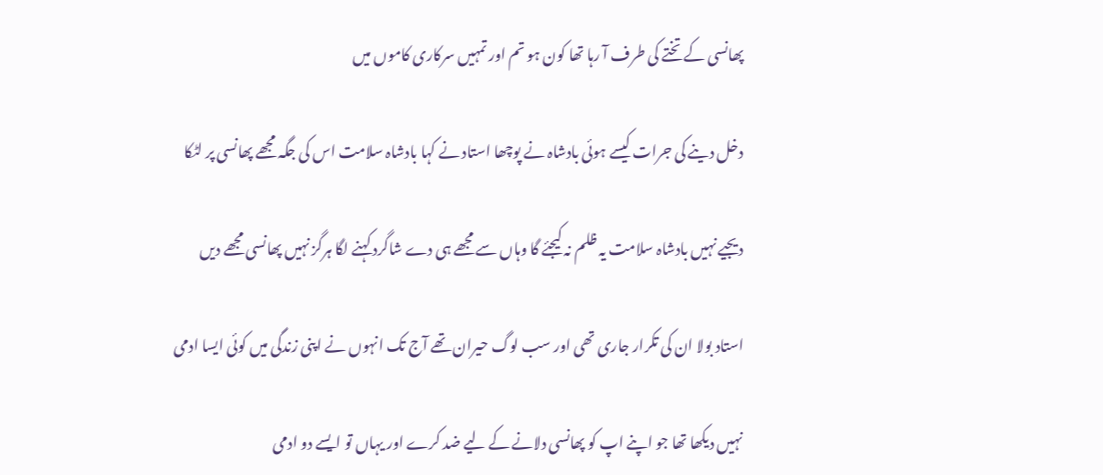پھانسی کے تختے کی طرف آ رہا تھا کون ہو تم اور تمہیں سرکاری کاموں میں

دخل دینے کی جرات کیسے ہوئی بادشاہ نے پوچھا استاد نے کہا بادشاہ سلامت اس کی جگہ مجھے پھانسی پر لٹکا

دیجیے نہیں بادشاہ سلامت یہ ظلم نہ کیجئے گا وہاں سے مجھے ہی دے شاگرد کہنے لگا ہرگز نہیں پھانسی مجھے دیں

استاد بولا ان کی تکرار جاری تھی اور سب لوگ حیران تھے آج تک انہوں نے اپنی زندگی میں کوئی ایسا ادمی

نہیں دیکھا تھا جو اپنے اپ کو پھانسی دلانے کے لیے ضد کرے اور یہاں تو ایسے دو ادمی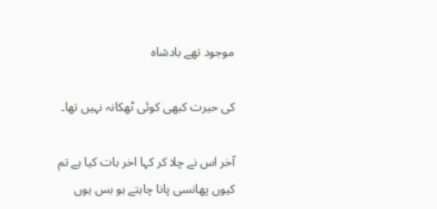موجود تھے بادشاہ

کی حیرت کبھی کوئی ٹھکانہ نہیں تھا۔

آخر اس نے چلا کر کہا اخر بات کیا ہے تم کیوں پھانسی پانا چاہتے ہو بس یوں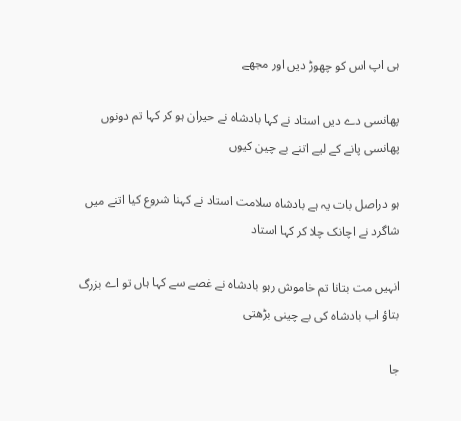ہی اپ اس کو چھوڑ دیں اور مجھے

پھانسی دے دیں استاد نے کہا بادشاہ نے حیران ہو کر کہا تم دونوں پھانسی پانے کے لیے اتنے بے چین کیوں

ہو دراصل بات یہ ہے بادشاہ سلامت استاد نے کہنا شروع کیا اتنے میں شاگرد نے اچانک چلا کر کہا استاد

انہیں مت بتانا تم خاموش رہو بادشاہ نے غصے سے کہا ہاں تو اے بزرگ بتاؤ اب بادشاہ کی بے چینی بڑھتی

جا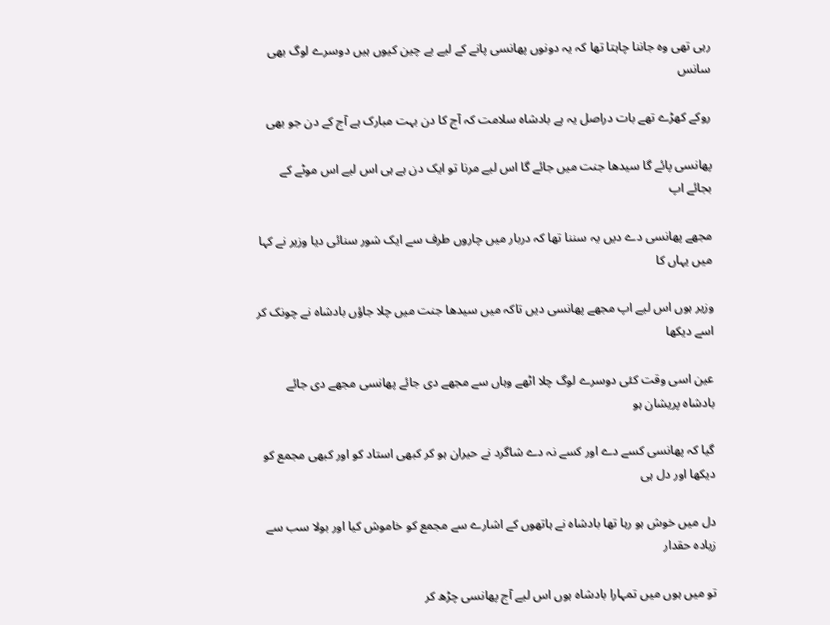رہی تھی وہ جاننا چاہتا تھا کہ یہ دونوں پھانسی پانے کے لیے بے چین کیوں ہیں دوسرے لوگ بھی سانس

روکے کھڑے تھے بات دراصل یہ ہے بادشاہ سلامت کہ آج کا دن بہت مبارک ہے آج کے دن جو بھی

پھانسی پائے گا سیدھا جنت میں جائے گا اس لیے مرنا تو ایک دن ہے ہی اس لیے اس موٹے کے بجائے اپ

مجھے پھانسی دے دیں یہ سننا تھا کہ دربار میں چاروں طرف سے ایک شور سنائی دیا وزیر نے کہا میں یہاں کا

وزیر ہوں اس لیے اپ مجھے پھانسی دیں تاکہ میں سیدھا جنت میں چلا جاؤں بادشاہ نے چونک کر اسے دیکھا

عین اسی وقت کئی دوسرے لوگ چلا اٹھے وہاں سے مجھے دی جائے پھانسی مجھے دی جائے بادشاہ پریشان ہو

گیا کہ پھانسی کسے دے اور کسے نہ دے شاگرد نے حیران ہو کر کبھی استاد کو اور کبھی مجمع کو دیکھا اور دل ہی

دل میں خوش ہو رہا تھا بادشاہ نے ہاتھوں کے اشارے سے مجمع کو خاموش کیا اور بولا سب سے زیادہ حقدار

تو میں ہوں میں تمہارا بادشاہ ہوں اس لیے آج پھانسی چڑھ کر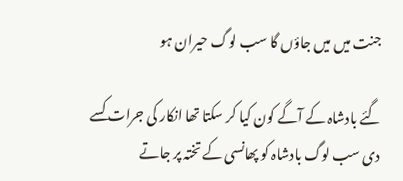جنت میں میں جاؤں گا سب لوگ حیران ہو

گئے بادشاہ کے آگے کون کیا کر سکتا تھا انکار کی جرات کسے دی سب لوگ بادشاہ کو پھانسی کے تختہ پر جاتے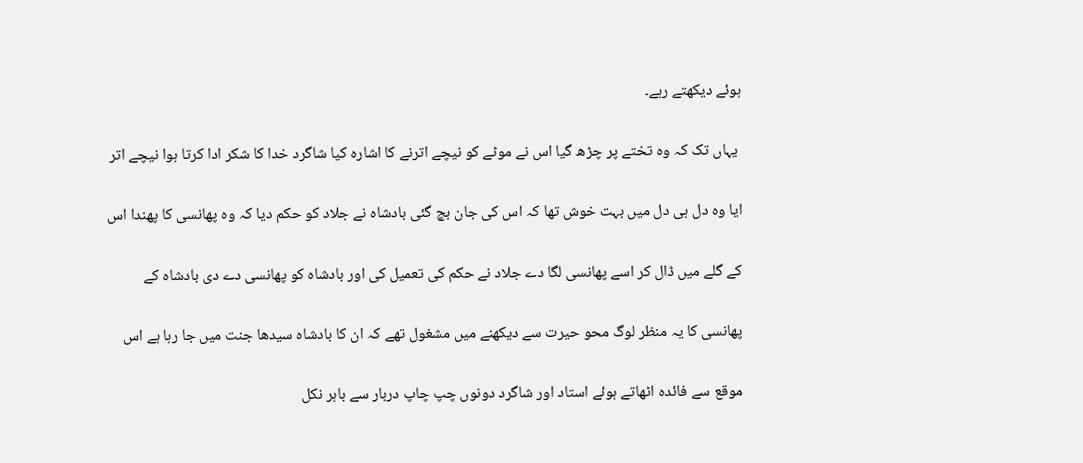ہوئے دیکھتے رہے۔

 یہاں تک کہ وہ تختے پر چڑھ گیا اس نے موٹے کو نیچے اترنے کا اشارہ کیا شاگرد خدا کا شکر ادا کرتا ہوا نیچے اتر

ایا وہ دل ہی دل میں بہت خوش تھا کہ اس کی جان بچ گئی بادشاہ نے جلاد کو حکم دیا کہ وہ پھانسی کا پھندا اس

کے گلے میں ڈال کر اسے پھانسی لگا دے جلاد نے حکم کی تعمیل کی اور بادشاہ کو پھانسی دے دی بادشاہ کے

پھانسی کا یہ منظر لوگ محو حیرت سے دیکھنے میں مشغول تھے کہ ان کا بادشاہ سیدھا جنت میں جا رہا ہے اس

موقع سے فائدہ اٹھاتے ہوئے استاد اور شاگرد دونوں چپ چاپ دربار سے باہر نکل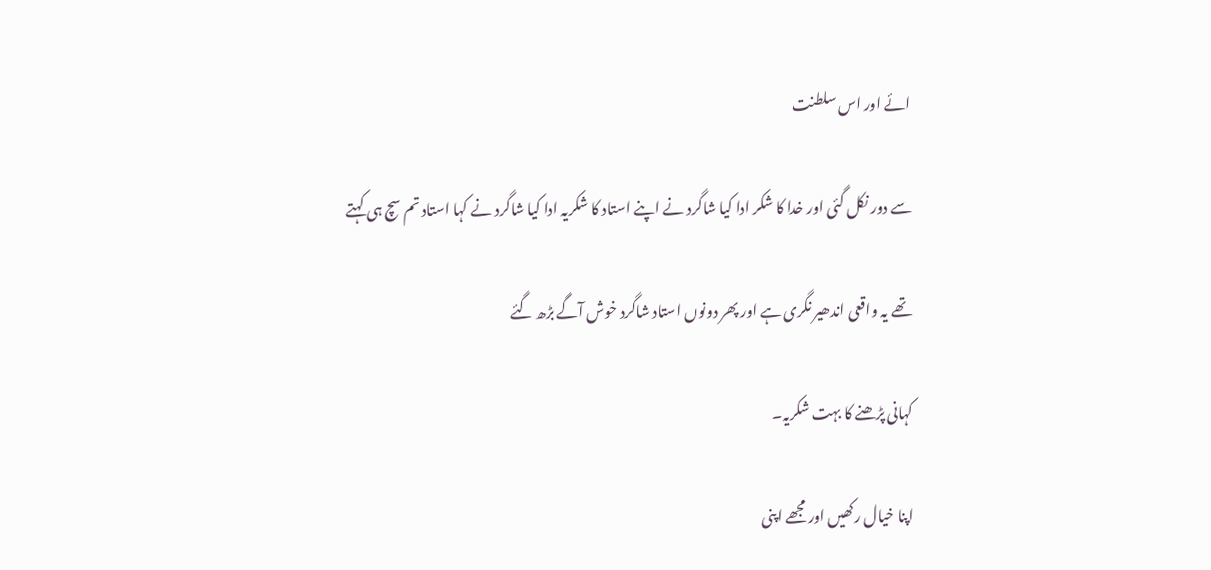ائے اور اس سلطنت

سے دور نکل گئی اور خدا کا شکر ادا کیا شاگرد نے اپنے استاد کا شکریہ ادا کیا شاگرد نے کہا استاد تم سچ ہی کہتے

تھے یہ واقعی اندھیر نگری ہے اور پھر دونوں استاد شاگرد خوش آگے بڑھ گئے

کہانی پڑھنے کا بہت شکریہ۔

اپنا خیال رکھیں اور مجھے اپنی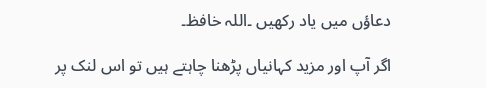دعاؤں میں یاد رکھیں ۔اللہ خافظ۔

اگر آپ اور مزید کہانیاں پڑھنا چاہتے ہیں تو اس لنک پر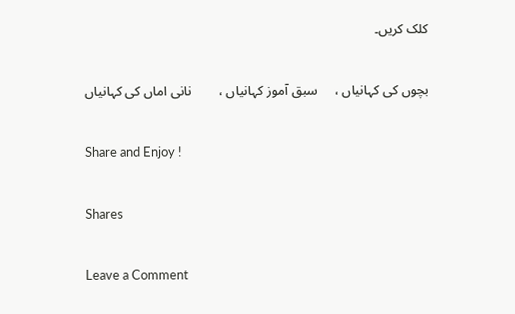کلک کریں۔

بچوں کی کہانیاں ،     سبق آموز کہانیاں ،        نانی اماں کی کہانیاں

Share and Enjoy !

Shares

Leave a Comment